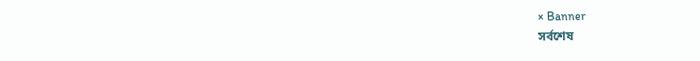× Banner
সর্বশেষ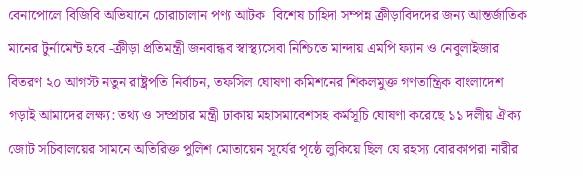বেনাপোলে বিজিবি অভিযানে চোরাচালান পণ্য আটক  বিশেষ চাহিদা সম্পন্ন ক্রীড়াবিদদের জন্য আন্তর্জাতিক মানের টুর্নামেন্ট হবে -ক্রীড়া প্রতিমন্ত্রী জনবান্ধব স্বাস্থ্যসেবা নিশ্চিতে মান্দায় এমপি ফ্যান ও নেবুলাইজার বিতরণ ২০ আগস্ট নতুন রাষ্ট্রপতি নির্বাচন, তফসিল ঘোষণা কমিশনের শিকলমুক্ত গণতান্ত্রিক বাংলাদেশ গড়াই আমাদের লক্ষ্য: তথ্য ও সম্প্রচার মন্ত্রী ঢাকায় মহাসমাবেশসহ কর্মসূচি ঘোষণা করেছে ১১ দলীয় ঐক্য জোট সচিবালয়ের সামনে অতিরিক্ত পুলিশ মোতায়েন সূর্যের পৃষ্ঠে লুকিয়ে ছিল যে রহস্য বোরকাপরা নারীর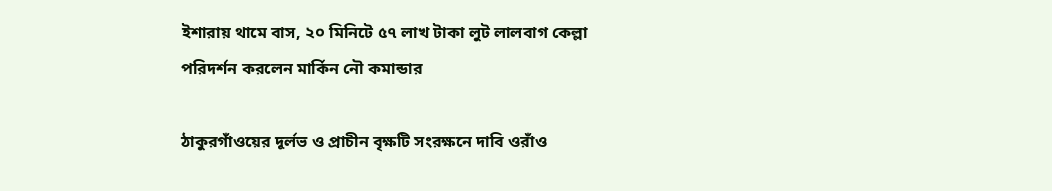ইশারায় থামে বাস, ২০ মিনিটে ৫৭ লাখ টাকা লুট লালবাগ কেল্লা পরিদর্শন করলেন মার্কিন নৌ কমান্ডার

ঠাকুরগাঁওয়ের দূর্লভ ও প্রাচীন বৃক্ষটি সংরক্ষনে দাবি ওরাঁও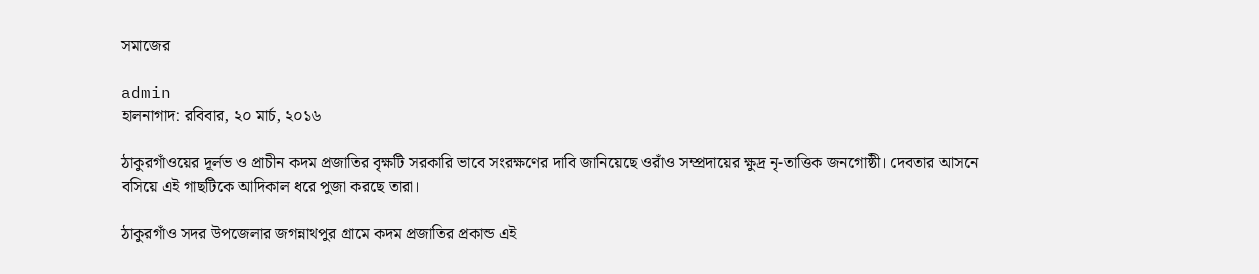সমাজের

admin
হালনাগাদ: রবিবার, ২০ মার্চ, ২০১৬

ঠাকুরগাঁওয়ের দূর্লভ ও প্রাচীন কদম প্রজাতির বৃক্ষটি সরকারি ভাবে সংরক্ষণের দাবি জানিয়েছে ওরাঁও সম্প্রদায়ের ক্ষুদ্র নৃ-তাত্তিক জনগোষ্ঠী। দেবতার আসনে বসিয়ে এই গাছটিকে আদিকাল ধরে পুজা করছে তারা।

ঠাকুরগাঁও সদর উপজেলার জগন্নাথপুর গ্রামে কদম প্রজাতির প্রকান্ড এই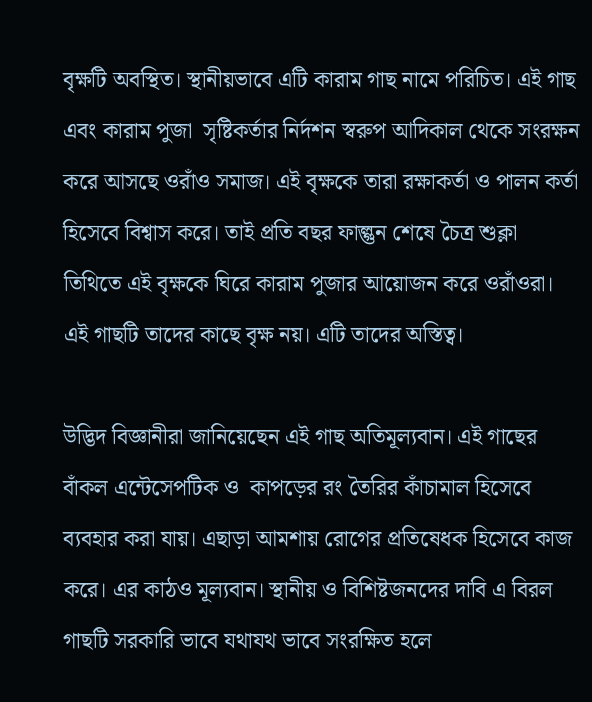বৃক্ষটি অবস্থিত। স্থানীয়ভাবে এটি কারাম গাছ নামে পরিচিত। এই গাছ এবং কারাম পুজা  সৃষ্টিকর্তার নির্দশন স্বরুপ আদিকাল থেকে সংরক্ষন করে আসছে ওরাঁও সমাজ। এই বৃক্ষকে তারা রক্ষাকর্তা ও পালন কর্তা হিসেবে বিশ্বাস করে। তাই প্রতি বছর ফাল্গুন শেষে চৈত্র শুক্লা তিথিতে এই বৃক্ষকে ঘিরে কারাম পুজার আয়োজন করে ওরাঁওরা। এই গাছটি তাদের কাছে বৃক্ষ নয়। এটি তাদের অস্তিত্ব।

উদ্ভিদ বিজ্ঞানীরা জানিয়েছেন এই গাছ অতিমূল্যবান। এই গাছের বাঁকল এন্টেসেপটিক ও  কাপড়ের রং তৈরির কাঁচামাল হিসেবে ব্যবহার করা যায়। এছাড়া আমশায় রোগের প্রতিষেধক হিসেবে কাজ করে। এর কাঠও মূল্যবান। স্থানীয় ও বিশিষ্টজনদের দাবি এ বিরল  গাছটি সরকারি ভাবে যথাযথ ভাবে সংরক্ষিত হলে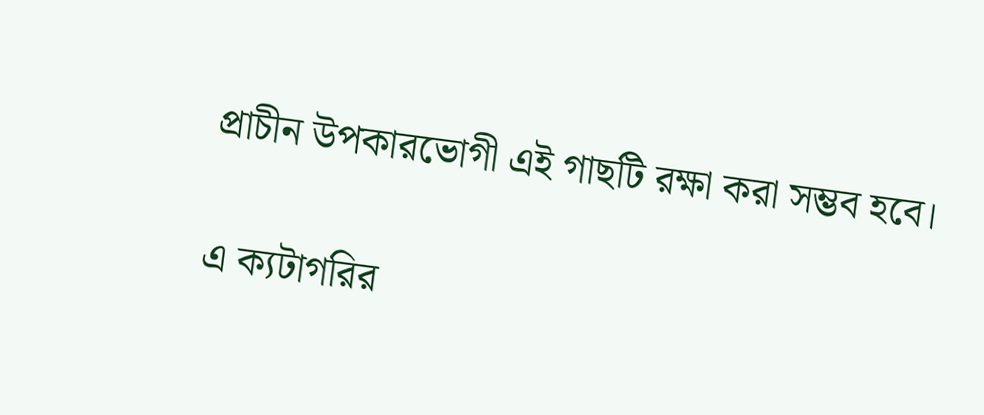প্রাচীন উপকারভোগী এই গাছটি রক্ষা করা সম্ভব হবে।


এ ক্যটাগরির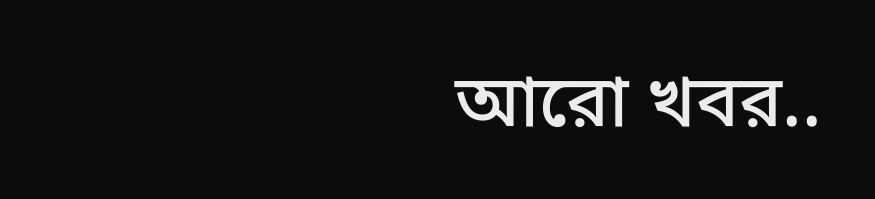আরো খবর..